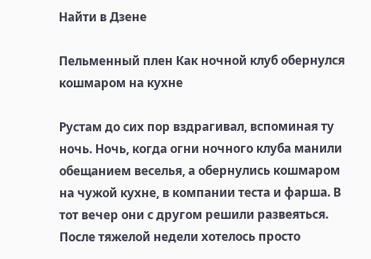Найти в Дзене

Пельменный плен Как ночной клуб обернулся кошмаром на кухне

Рустам до сих пор вздрагивал, вспоминая ту ночь. Ночь, когда огни ночного клуба манили обещанием веселья, а обернулись кошмаром на чужой кухне, в компании теста и фарша. В тот вечер они с другом решили развеяться. После тяжелой недели хотелось просто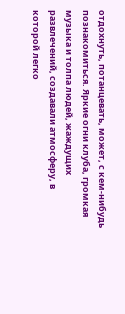отдохнуть, потанцевать, может, с кем-нибудь познакомиться. Яркие огни клуба, громкая музыка и толпа людей, жаждущих развлечений, создавали атмосферу, в которой легко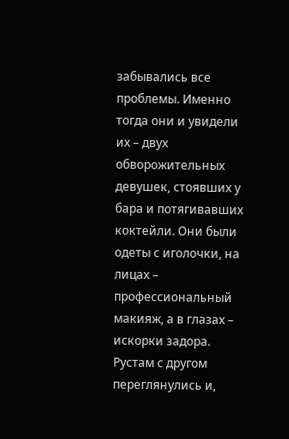забывались все проблемы. Именно тогда они и увидели их – двух обворожительных девушек, стоявших у бара и потягивавших коктейли. Они были одеты с иголочки, на лицах – профессиональный макияж, а в глазах – искорки задора. Рустам с другом переглянулись и,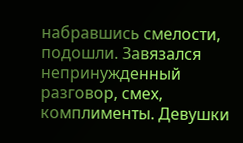набравшись смелости, подошли. Завязался непринужденный разговор, смех, комплименты. Девушки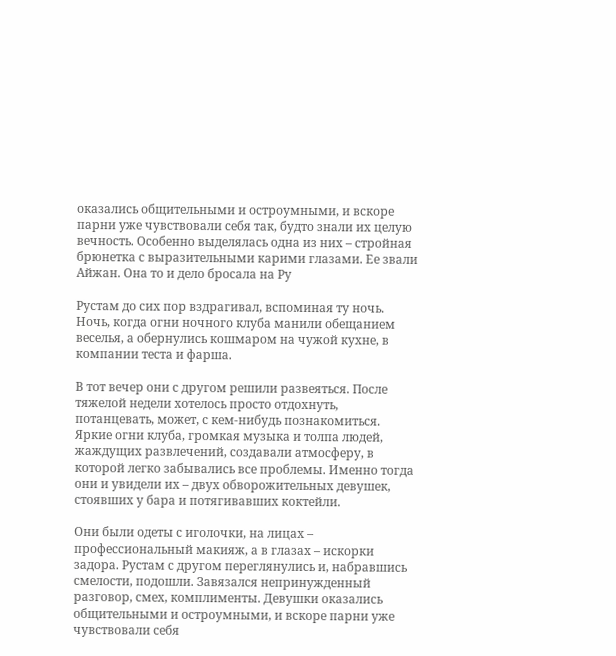оказались общительными и остроумными, и вскоре парни уже чувствовали себя так, будто знали их целую вечность. Особенно выделялась одна из них – стройная брюнетка с выразительными карими глазами. Ее звали Айжан. Она то и дело бросала на Ру

Рустам до сих пор вздрагивал, вспоминая ту ночь. Ночь, когда огни ночного клуба манили обещанием веселья, а обернулись кошмаром на чужой кухне, в компании теста и фарша.

В тот вечер они с другом решили развеяться. После тяжелой недели хотелось просто отдохнуть, потанцевать, может, с кем-нибудь познакомиться. Яркие огни клуба, громкая музыка и толпа людей, жаждущих развлечений, создавали атмосферу, в которой легко забывались все проблемы. Именно тогда они и увидели их – двух обворожительных девушек, стоявших у бара и потягивавших коктейли.

Они были одеты с иголочки, на лицах – профессиональный макияж, а в глазах – искорки задора. Рустам с другом переглянулись и, набравшись смелости, подошли. Завязался непринужденный разговор, смех, комплименты. Девушки оказались общительными и остроумными, и вскоре парни уже чувствовали себя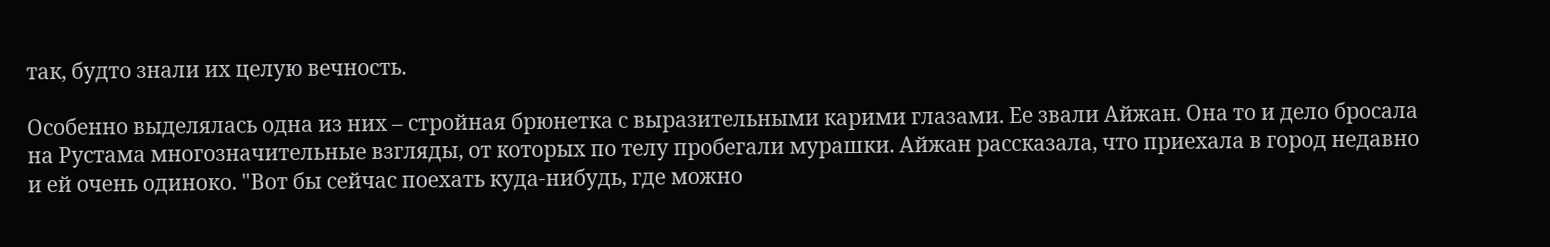так, будто знали их целую вечность.

Особенно выделялась одна из них – стройная брюнетка с выразительными карими глазами. Ее звали Айжан. Она то и дело бросала на Рустама многозначительные взгляды, от которых по телу пробегали мурашки. Айжан рассказала, что приехала в город недавно и ей очень одиноко. "Вот бы сейчас поехать куда-нибудь, где можно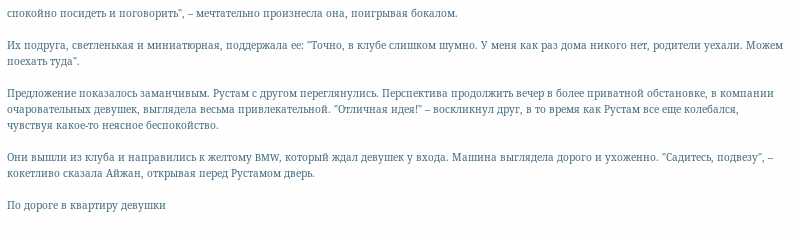спокойно посидеть и поговорить", – мечтательно произнесла она, поигрывая бокалом.

Их подруга, светленькая и миниатюрная, поддержала ее: "Точно, в клубе слишком шумно. У меня как раз дома никого нет, родители уехали. Можем поехать туда".

Предложение показалось заманчивым. Рустам с другом переглянулись. Перспектива продолжить вечер в более приватной обстановке, в компании очаровательных девушек, выглядела весьма привлекательной. "Отличная идея!" – воскликнул друг, в то время как Рустам все еще колебался, чувствуя какое-то неясное беспокойство.

Они вышли из клуба и направились к желтому BMW, который ждал девушек у входа. Машина выглядела дорого и ухоженно. "Садитесь, подвезу", – кокетливо сказала Айжан, открывая перед Рустамом дверь.

По дороге в квартиру девушки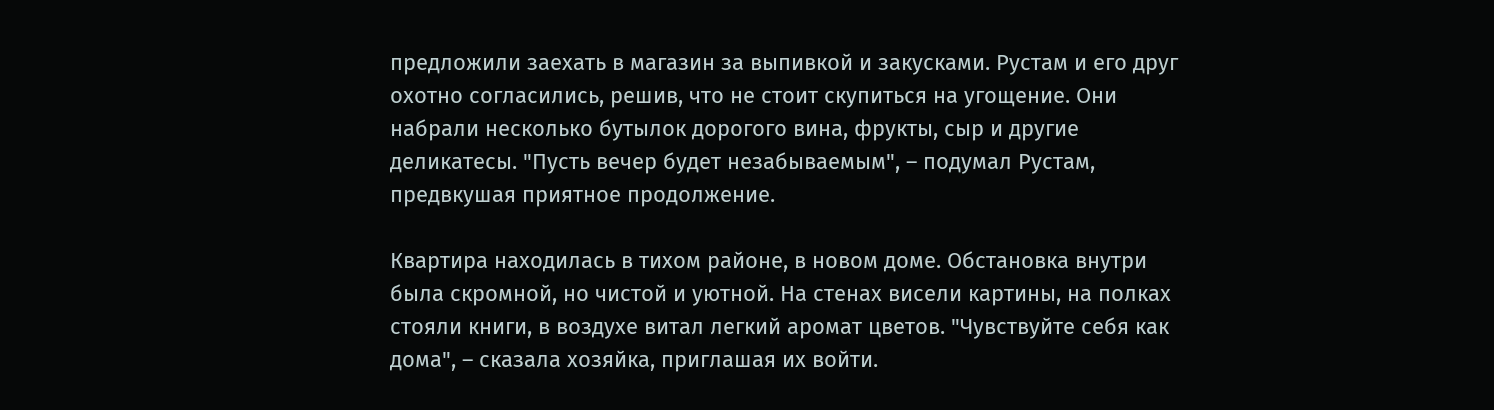предложили заехать в магазин за выпивкой и закусками. Рустам и его друг охотно согласились, решив, что не стоит скупиться на угощение. Они набрали несколько бутылок дорогого вина, фрукты, сыр и другие деликатесы. "Пусть вечер будет незабываемым", – подумал Рустам, предвкушая приятное продолжение.

Квартира находилась в тихом районе, в новом доме. Обстановка внутри была скромной, но чистой и уютной. На стенах висели картины, на полках стояли книги, в воздухе витал легкий аромат цветов. "Чувствуйте себя как дома", – сказала хозяйка, приглашая их войти.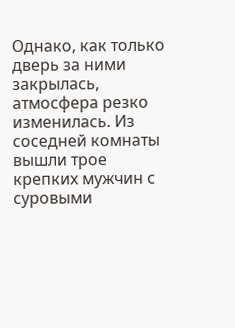Однако, как только дверь за ними закрылась, атмосфера резко изменилась. Из соседней комнаты вышли трое крепких мужчин с суровыми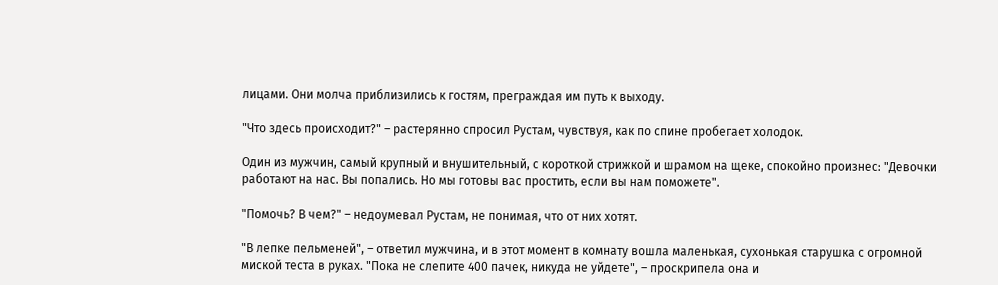лицами. Они молча приблизились к гостям, преграждая им путь к выходу.

"Что здесь происходит?" – растерянно спросил Рустам, чувствуя, как по спине пробегает холодок.

Один из мужчин, самый крупный и внушительный, с короткой стрижкой и шрамом на щеке, спокойно произнес: "Девочки работают на нас. Вы попались. Но мы готовы вас простить, если вы нам поможете".

"Помочь? В чем?" – недоумевал Рустам, не понимая, что от них хотят.

"В лепке пельменей", – ответил мужчина, и в этот момент в комнату вошла маленькая, сухонькая старушка с огромной миской теста в руках. "Пока не слепите 400 пачек, никуда не уйдете", – проскрипела она и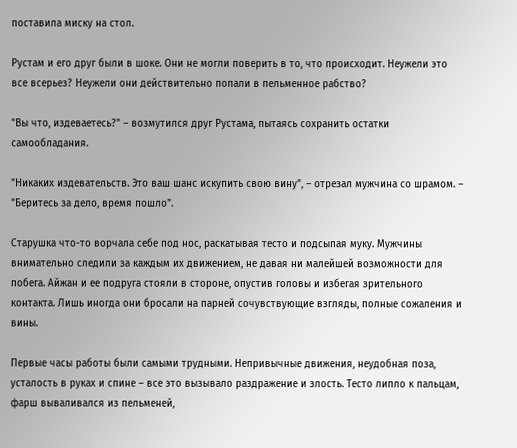поставила миску на стол.

Рустам и его друг были в шоке. Они не могли поверить в то, что происходит. Неужели это все всерьез? Неужели они действительно попали в пельменное рабство?

"Вы что, издеваетесь?" – возмутился друг Рустама, пытаясь сохранить остатки самообладания.

"Никаких издевательств. Это ваш шанс искупить свою вину", – отрезал мужчина со шрамом. – "Беритесь за дело, время пошло".

Старушка что-то ворчала себе под нос, раскатывая тесто и подсыпая муку. Мужчины внимательно следили за каждым их движением, не давая ни малейшей возможности для побега. Айжан и ее подруга стояли в стороне, опустив головы и избегая зрительного контакта. Лишь иногда они бросали на парней сочувствующие взгляды, полные сожаления и вины.

Первые часы работы были самыми трудными. Непривычные движения, неудобная поза, усталость в руках и спине – все это вызывало раздражение и злость. Тесто липло к пальцам, фарш вываливался из пельменей,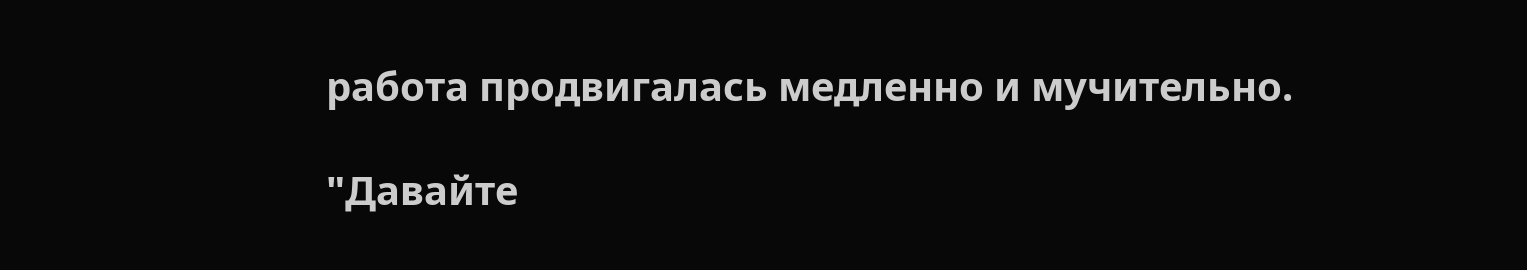работа продвигалась медленно и мучительно.

"Давайте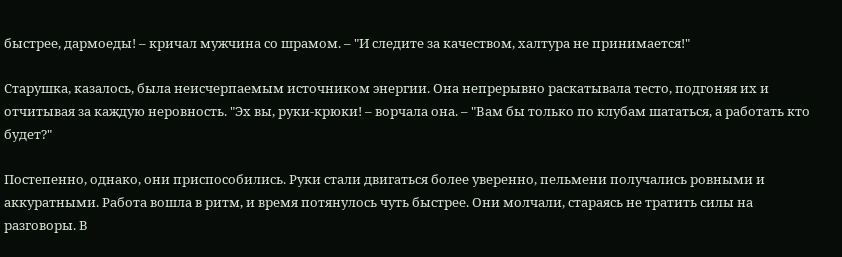быстрее, дармоеды! – кричал мужчина со шрамом. – "И следите за качеством, халтура не принимается!"

Старушка, казалось, была неисчерпаемым источником энергии. Она непрерывно раскатывала тесто, подгоняя их и отчитывая за каждую неровность. "Эх вы, руки-крюки! – ворчала она. – "Вам бы только по клубам шататься, а работать кто будет?"

Постепенно, однако, они приспособились. Руки стали двигаться более уверенно, пельмени получались ровными и аккуратными. Работа вошла в ритм, и время потянулось чуть быстрее. Они молчали, стараясь не тратить силы на разговоры. В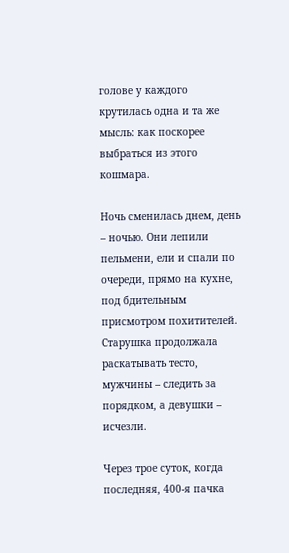голове у каждого крутилась одна и та же мысль: как поскорее выбраться из этого кошмара.

Ночь сменилась днем, день – ночью. Они лепили пельмени, ели и спали по очереди, прямо на кухне, под бдительным присмотром похитителей. Старушка продолжала раскатывать тесто, мужчины – следить за порядком, а девушки – исчезли.

Через трое суток, когда последняя, 400-я пачка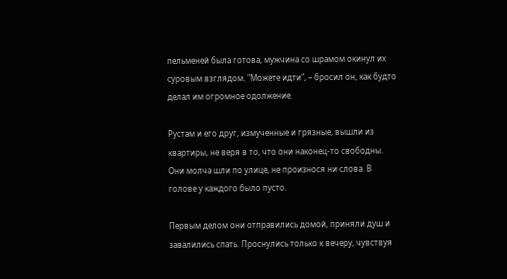пельменей была готова, мужчина со шрамом окинул их суровым взглядом. "Можете идти", – бросил он, как будто делал им огромное одолжение.

Рустам и его друг, измученные и грязные, вышли из квартиры, не веря в то, что они наконец-то свободны. Они молча шли по улице, не произнося ни слова. В голове у каждого было пусто.

Первым делом они отправились домой, приняли душ и завалились спать. Проснулись только к вечеру, чувствуя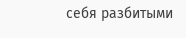себя разбитыми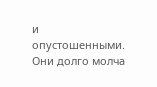и опустошенными. Они долго молча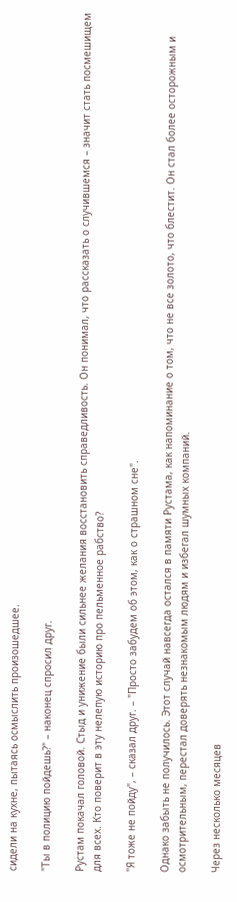сидели на кухне, пытаясь осмыслить произошедшее.

"Ты в полицию пойдешь?" – наконец спросил друг.

Рустам покачал головой. Стыд и унижение были сильнее желания восстановить справедливость. Он понимал, что рассказать о случившемся – значит стать посмешищем для всех. Кто поверит в эту нелепую историю про пельменное рабство?

"Я тоже не пойду", – сказал друг. – "Просто забудем об этом, как о страшном сне".

Однако забыть не получилось. Этот случай навсегда остался в памяти Рустама, как напоминание о том, что не все золото, что блестит. Он стал более осторожным и осмотрительным, перестал доверять незнакомым людям и избегал шумных компаний.

Через несколько месяцев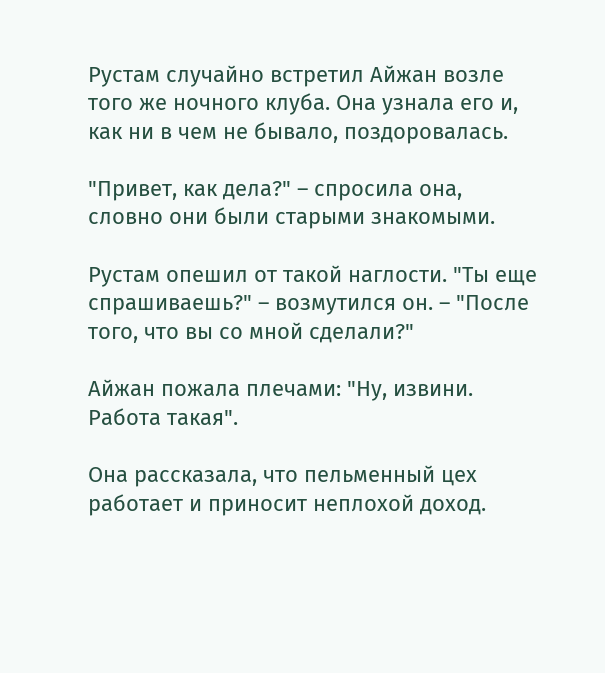Рустам случайно встретил Айжан возле того же ночного клуба. Она узнала его и, как ни в чем не бывало, поздоровалась.

"Привет, как дела?" – спросила она, словно они были старыми знакомыми.

Рустам опешил от такой наглости. "Ты еще спрашиваешь?" – возмутился он. – "После того, что вы со мной сделали?"

Айжан пожала плечами: "Ну, извини. Работа такая".

Она рассказала, что пельменный цех работает и приносит неплохой доход.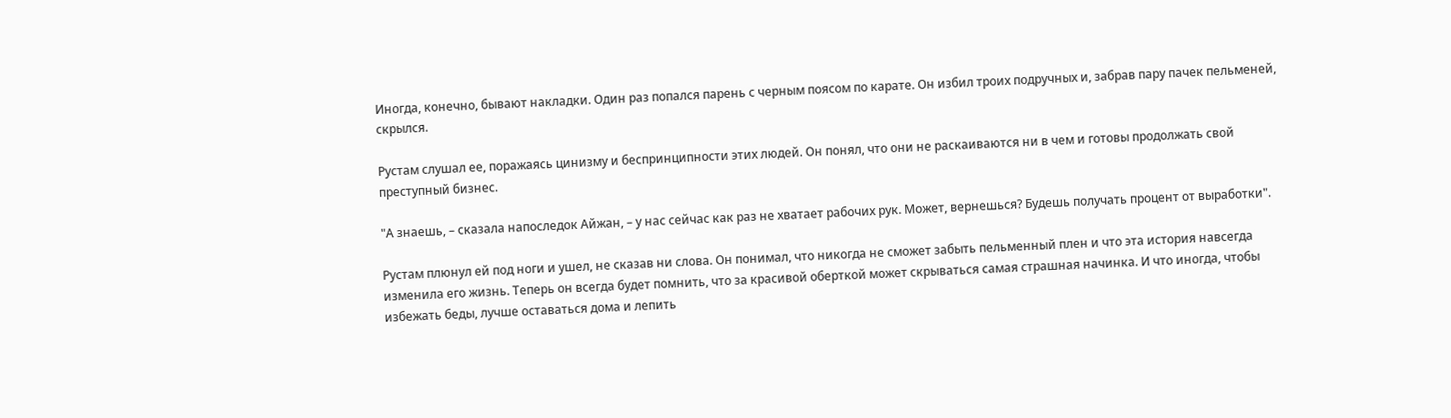Иногда, конечно, бывают накладки. Один раз попался парень с черным поясом по карате. Он избил троих подручных и, забрав пару пачек пельменей, скрылся.

Рустам слушал ее, поражаясь цинизму и беспринципности этих людей. Он понял, что они не раскаиваются ни в чем и готовы продолжать свой преступный бизнес.

"А знаешь, – сказала напоследок Айжан, – у нас сейчас как раз не хватает рабочих рук. Может, вернешься? Будешь получать процент от выработки".

Рустам плюнул ей под ноги и ушел, не сказав ни слова. Он понимал, что никогда не сможет забыть пельменный плен и что эта история навсегда изменила его жизнь. Теперь он всегда будет помнить, что за красивой оберткой может скрываться самая страшная начинка. И что иногда, чтобы избежать беды, лучше оставаться дома и лепить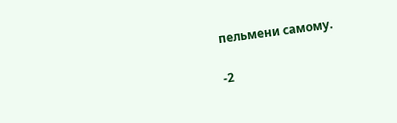пельмени самому.

-2